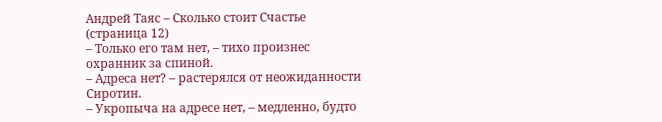Андрей Таяс – Сколько стоит Cчастье (страница 12)
– Только его там нет, – тихо произнес охранник за спиной.
– Адреса нет? – растерялся от неожиданности Сиротин.
– Укропыча на адресе нет, – медленно, будто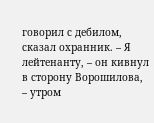говорил с дебилом, сказал охранник. – Я лейтенанту, – он кивнул в сторону Ворошилова, – утром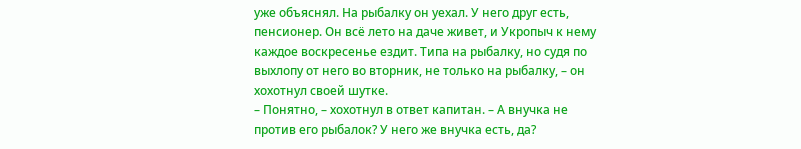уже объяснял. На рыбалку он уехал. У него друг есть, пенсионер. Он всё лето на даче живет, и Укропыч к нему каждое воскресенье ездит. Типа на рыбалку, но судя по выхлопу от него во вторник, не только на рыбалку, – он хохотнул своей шутке.
– Понятно, – хохотнул в ответ капитан. – А внучка не против его рыбалок? У него же внучка есть, да?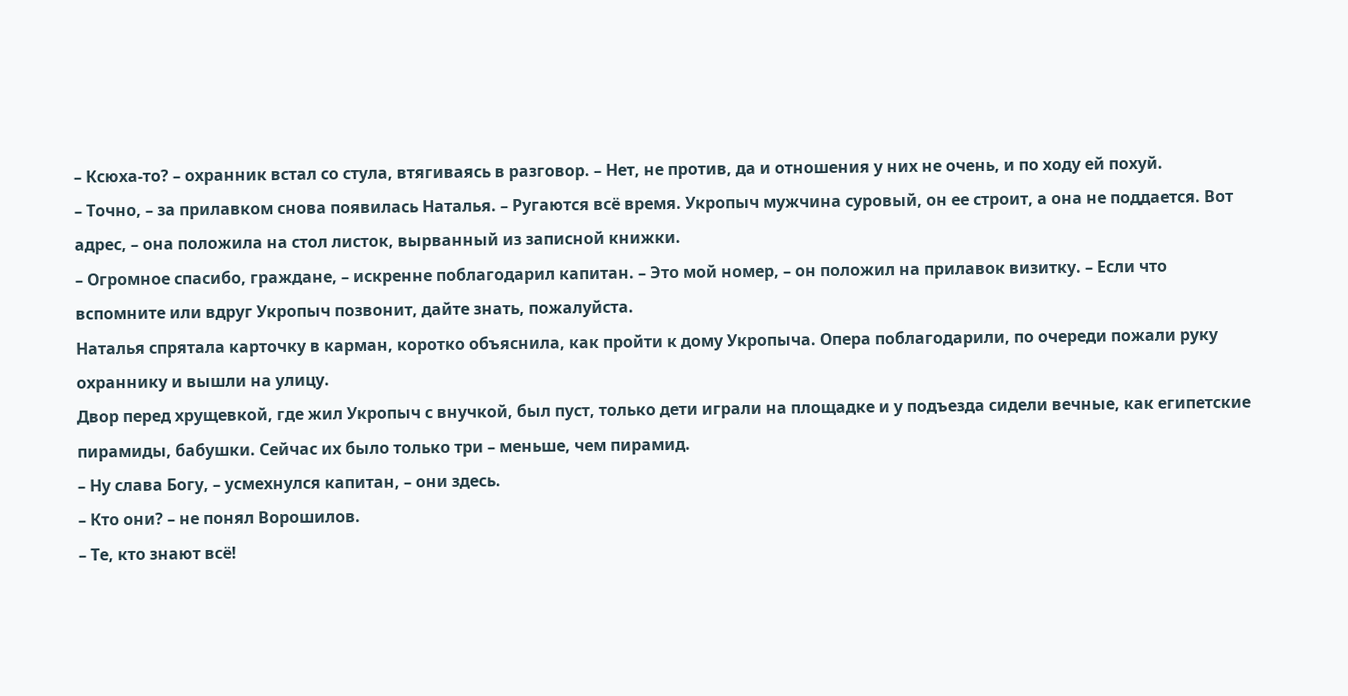– Ксюха-то? – охранник встал со стула, втягиваясь в разговор. – Нет, не против, да и отношения у них не очень, и по ходу ей похуй.
– Точно, – за прилавком снова появилась Наталья. – Ругаются всё время. Укропыч мужчина суровый, он ее строит, а она не поддается. Вот адрес, – она положила на стол листок, вырванный из записной книжки.
– Огромное спасибо, граждане, – искренне поблагодарил капитан. – Это мой номер, – он положил на прилавок визитку. – Если что вспомните или вдруг Укропыч позвонит, дайте знать, пожалуйста.
Наталья спрятала карточку в карман, коротко объяснила, как пройти к дому Укропыча. Опера поблагодарили, по очереди пожали руку охраннику и вышли на улицу.
Двор перед хрущевкой, где жил Укропыч с внучкой, был пуст, только дети играли на площадке и у подъезда сидели вечные, как египетские пирамиды, бабушки. Сейчас их было только три – меньше, чем пирамид.
– Ну слава Богу, – усмехнулся капитан, – они здесь.
– Кто они? – не понял Ворошилов.
– Те, кто знают всё!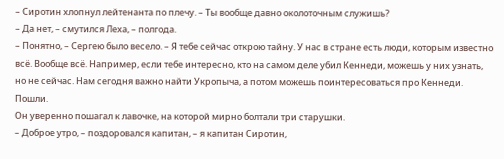– Сиротин хлопнул лейтенанта по плечу. – Ты вообще давно околоточным служишь?
– Да нет, – смутился Леха, – полгода.
– Понятно, – Сергею было весело. – Я тебе сейчас открою тайну. У нас в стране есть люди, которым известно всё. Вообще всё. Например, если тебе интересно, кто на самом деле убил Кеннеди, можешь у них узнать, но не сейчас. Нам сегодня важно найти Укропыча, а потом можешь поинтересоваться про Кеннеди. Пошли.
Он уверенно пошагал к лавочке, на которой мирно болтали три старушки.
– Доброе утро, – поздоровался капитан, – я капитан Сиротин,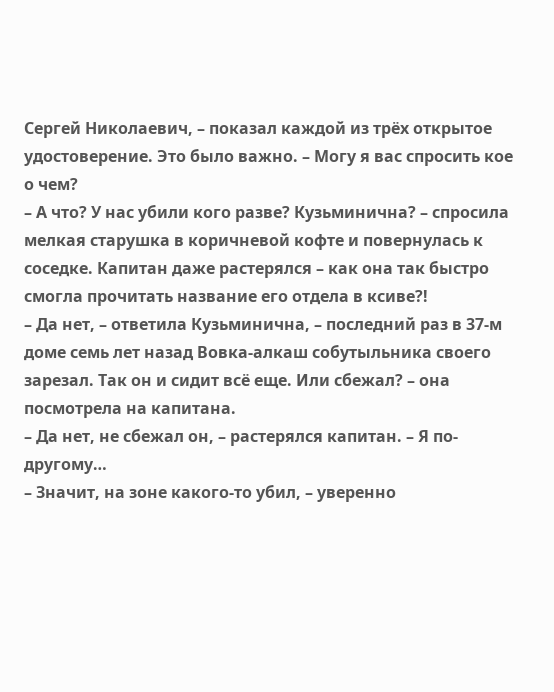Сергей Николаевич, – показал каждой из трёх открытое удостоверение. Это было важно. – Могу я вас спросить кое о чем?
– А что? У нас убили кого разве? Кузьминична? – спросила мелкая старушка в коричневой кофте и повернулась к соседке. Капитан даже растерялся – как она так быстро смогла прочитать название его отдела в ксиве?!
– Да нет, – ответила Кузьминична, – последний раз в 37-м доме семь лет назад Вовка-алкаш собутыльника своего зарезал. Так он и сидит всё еще. Или сбежал? – она посмотрела на капитана.
– Да нет, не сбежал он, – растерялся капитан. – Я по-другому…
– Значит, на зоне какого-то убил, – уверенно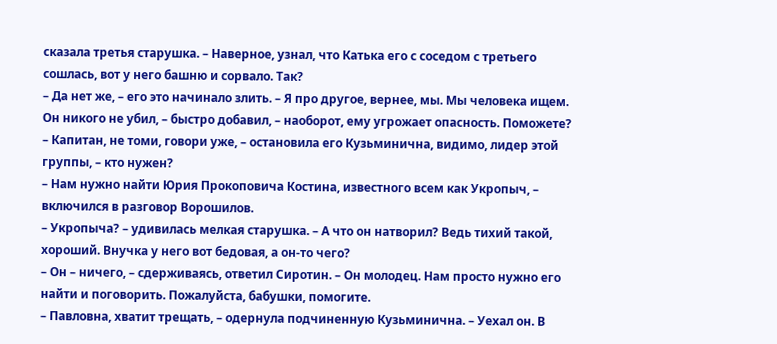сказала третья старушка. – Наверное, узнал, что Катька его с соседом с третьего сошлась, вот у него башню и сорвало. Так?
– Да нет же, – его это начинало злить. – Я про другое, вернее, мы. Мы человека ищем. Он никого не убил, – быстро добавил, – наоборот, ему угрожает опасность. Поможете?
– Капитан, не томи, говори уже, – остановила его Кузьминична, видимо, лидер этой группы, – кто нужен?
– Нам нужно найти Юрия Прокоповича Костина, известного всем как Укропыч, – включился в разговор Ворошилов.
– Укропыча? – удивилась мелкая старушка. – А что он натворил? Ведь тихий такой, хороший. Внучка у него вот бедовая, а он-то чего?
– Он – ничего, – сдерживаясь, ответил Сиротин. – Он молодец. Нам просто нужно его найти и поговорить. Пожалуйста, бабушки, помогите.
– Павловна, хватит трещать, – одернула подчиненную Кузьминична. – Уехал он. В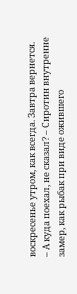воскресенье утром, как всегда. Завтра вернется.
– А куда поехал, не сказал? – Сиротин внутренне замер, как рыбак при виде ожившего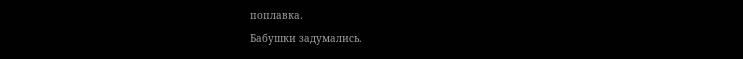поплавка.
Бабушки задумались.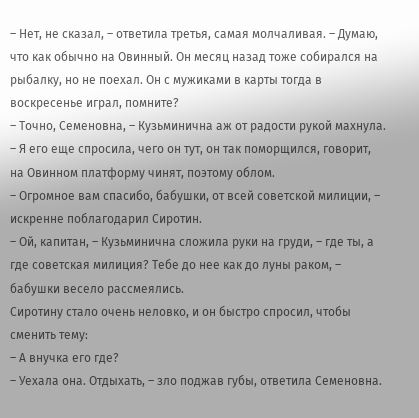– Нет, не сказал, – ответила третья, самая молчаливая. – Думаю, что как обычно на Овинный. Он месяц назад тоже собирался на рыбалку, но не поехал. Он с мужиками в карты тогда в воскресенье играл, помните?
– Точно, Семеновна, – Кузьминична аж от радости рукой махнула. – Я его еще спросила, чего он тут, он так поморщился, говорит, на Овинном платформу чинят, поэтому облом.
– Огромное вам спасибо, бабушки, от всей советской милиции, – искренне поблагодарил Сиротин.
– Ой, капитан, – Кузьминична сложила руки на груди, – где ты, а где советская милиция? Тебе до нее как до луны раком, – бабушки весело рассмеялись.
Сиротину стало очень неловко, и он быстро спросил, чтобы сменить тему:
– А внучка его где?
– Уехала она. Отдыхать, – зло поджав губы, ответила Семеновна.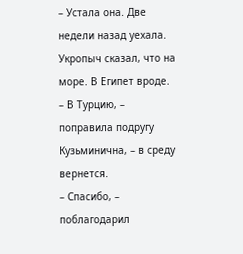– Устала она. Две недели назад уехала. Укропыч сказал, что на море. В Египет вроде.
– В Турцию, – поправила подругу Кузьминична, – в среду вернется.
– Спасибо, – поблагодарил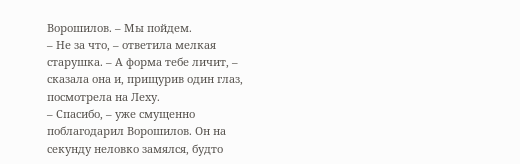Ворошилов. – Мы пойдем.
– Не за что, – ответила мелкая старушка. – А форма тебе личит, – сказала она и, прищурив один глаз, посмотрела на Леху.
– Спасибо, – уже смущенно поблагодарил Ворошилов. Он на секунду неловко замялся, будто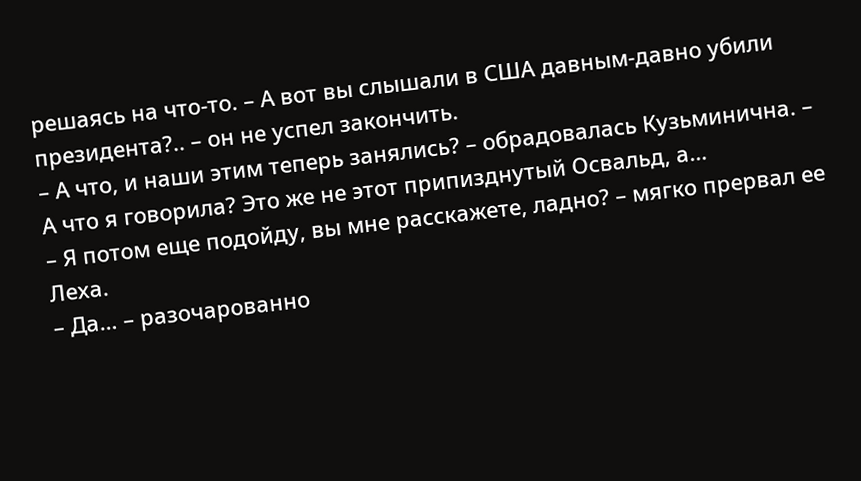решаясь на что-то. – А вот вы слышали в США давным-давно убили президента?.. – он не успел закончить.
– А что, и наши этим теперь занялись? – обрадовалась Кузьминична. – А что я говорила? Это же не этот припизднутый Освальд, а…
– Я потом еще подойду, вы мне расскажете, ладно? – мягко прервал ее Леха.
– Да… – разочарованно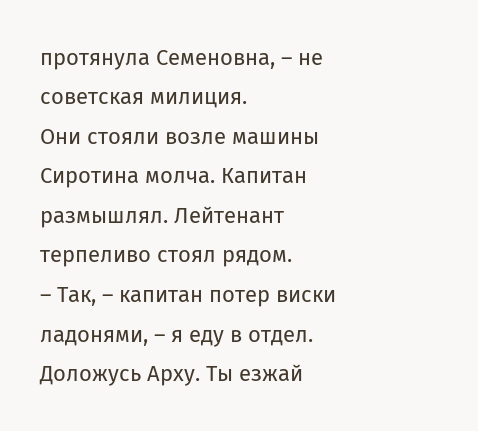протянула Семеновна, – не советская милиция.
Они стояли возле машины Сиротина молча. Капитан размышлял. Лейтенант терпеливо стоял рядом.
– Так, – капитан потер виски ладонями, – я еду в отдел. Доложусь Арху. Ты езжай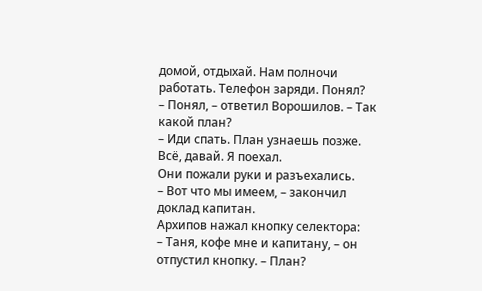домой, отдыхай. Нам полночи работать. Телефон заряди. Понял?
– Понял, – ответил Ворошилов. – Так какой план?
– Иди спать. План узнаешь позже. Всё, давай. Я поехал.
Они пожали руки и разъехались.
– Вот что мы имеем, – закончил доклад капитан.
Архипов нажал кнопку селектора:
– Таня, кофе мне и капитану, – он отпустил кнопку. – План?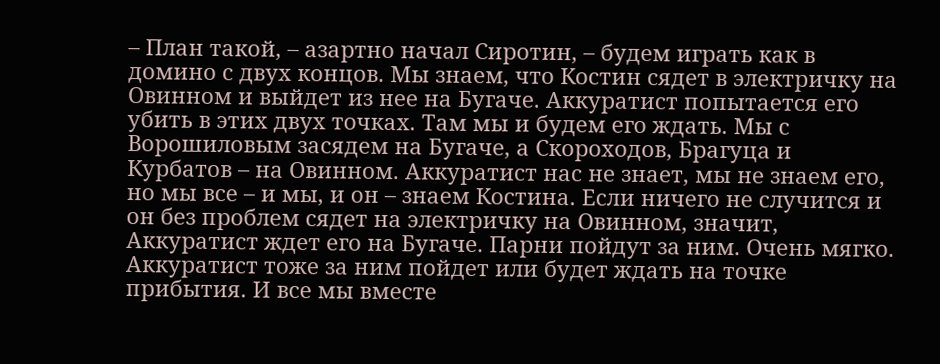– План такой, – азартно начал Сиротин, – будем играть как в домино с двух концов. Мы знаем, что Костин сядет в электричку на Овинном и выйдет из нее на Бугаче. Аккуратист попытается его убить в этих двух точках. Там мы и будем его ждать. Мы с Ворошиловым засядем на Бугаче, а Скороходов, Брагуца и Курбатов – на Овинном. Аккуратист нас не знает, мы не знаем его, но мы все – и мы, и он – знаем Костина. Если ничего не случится и он без проблем сядет на электричку на Овинном, значит, Аккуратист ждет его на Бугаче. Парни пойдут за ним. Очень мягко. Аккуратист тоже за ним пойдет или будет ждать на точке прибытия. И все мы вместе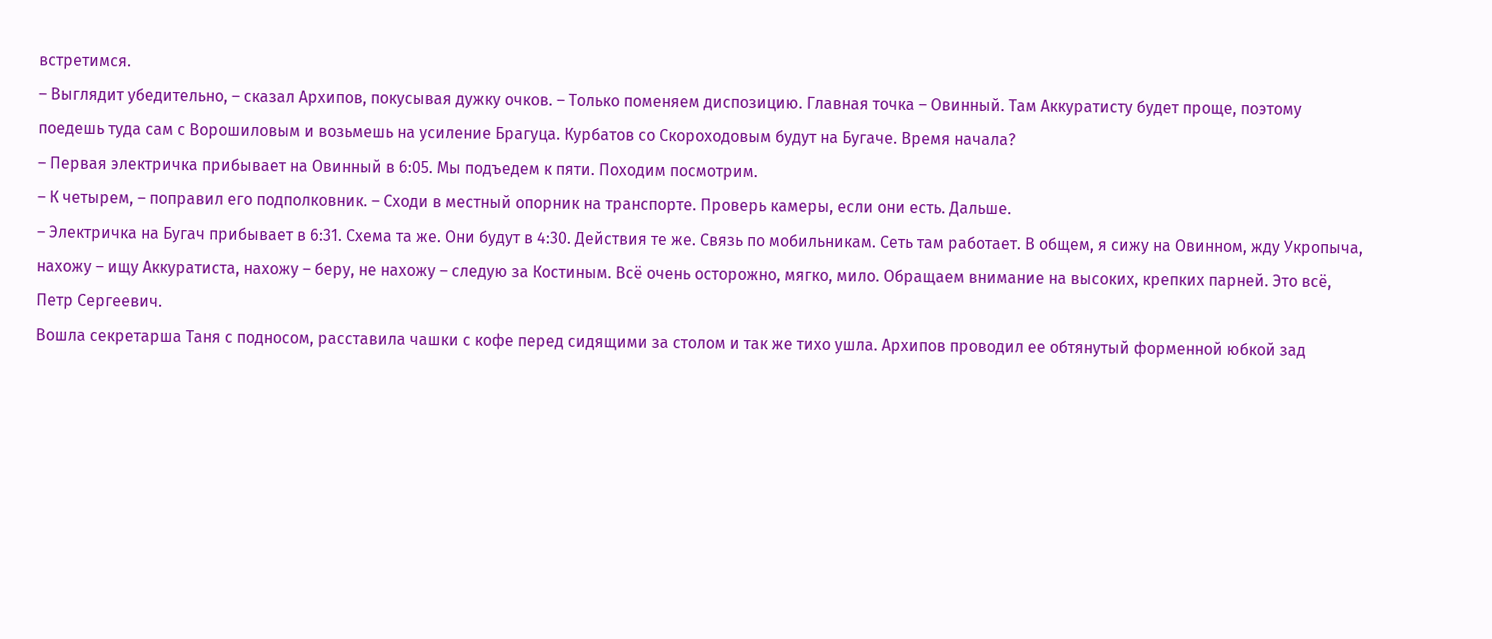встретимся.
– Выглядит убедительно, – сказал Архипов, покусывая дужку очков. – Только поменяем диспозицию. Главная точка – Овинный. Там Аккуратисту будет проще, поэтому поедешь туда сам с Ворошиловым и возьмешь на усиление Брагуца. Курбатов со Скороходовым будут на Бугаче. Время начала?
– Первая электричка прибывает на Овинный в 6:05. Мы подъедем к пяти. Походим посмотрим.
– К четырем, – поправил его подполковник. – Сходи в местный опорник на транспорте. Проверь камеры, если они есть. Дальше.
– Электричка на Бугач прибывает в 6:31. Схема та же. Они будут в 4:30. Действия те же. Связь по мобильникам. Сеть там работает. В общем, я сижу на Овинном, жду Укропыча, нахожу – ищу Аккуратиста, нахожу – беру, не нахожу – следую за Костиным. Всё очень осторожно, мягко, мило. Обращаем внимание на высоких, крепких парней. Это всё, Петр Сергеевич.
Вошла секретарша Таня с подносом, расставила чашки с кофе перед сидящими за столом и так же тихо ушла. Архипов проводил ее обтянутый форменной юбкой зад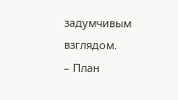задумчивым взглядом.
– План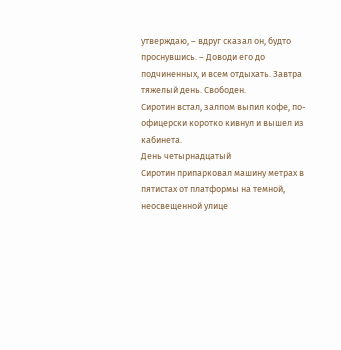утверждаю, – вдруг сказал он, будто проснувшись. – Доводи его до подчиненных, и всем отдыхать. Завтра тяжелый день. Свободен.
Сиротин встал, залпом выпил кофе, по-офицерски коротко кивнул и вышел из кабинета.
День четырнадцатый
Сиротин припарковал машину метрах в пятистах от платформы на темной, неосвещенной улице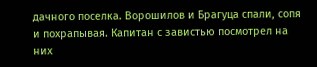дачного поселка. Ворошилов и Брагуца спали, сопя и похрапывая. Капитан с завистью посмотрел на них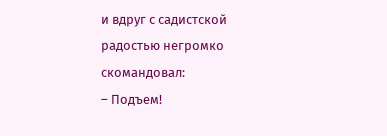и вдруг с садистской радостью негромко скомандовал:
– Подъем!